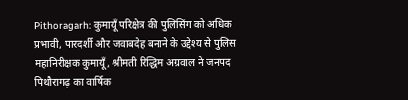Pithoragarh: कुमायूँ परिक्षेत्र की पुलिसिंग को अधिक प्रभावी, पारदर्शी और जवाबदेह बनाने के उद्देश्य से पुलिस महानिरीक्षक कुमायूँ, श्रीमती रिद्धिम अग्रवाल ने जनपद पिथौरागढ़ का वार्षिक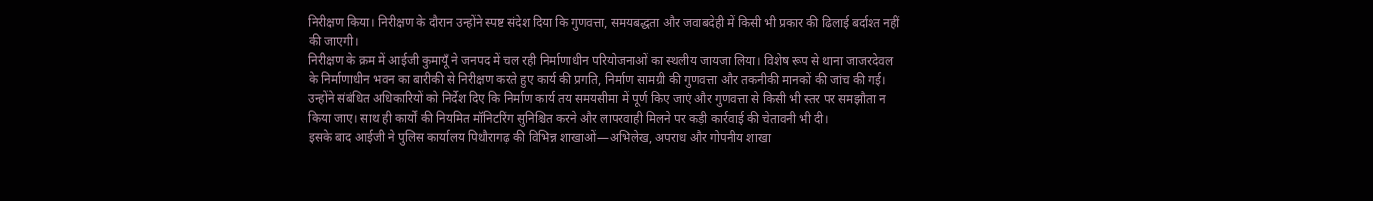निरीक्षण किया। निरीक्षण के दौरान उन्होंने स्पष्ट संदेश दिया कि गुणवत्ता, समयबद्धता और जवाबदेही में किसी भी प्रकार की ढिलाई बर्दाश्त नहीं की जाएगी।
निरीक्षण के क्रम में आईजी कुमायूँ ने जनपद में चल रही निर्माणाधीन परियोजनाओं का स्थलीय जायजा लिया। विशेष रूप से थाना जाजरदेवल के निर्माणाधीन भवन का बारीकी से निरीक्षण करते हुए कार्य की प्रगति, निर्माण सामग्री की गुणवत्ता और तकनीकी मानकों की जांच की गई। उन्होंने संबंधित अधिकारियों को निर्देश दिए कि निर्माण कार्य तय समयसीमा में पूर्ण किए जाएं और गुणवत्ता से किसी भी स्तर पर समझौता न किया जाए। साथ ही कार्यों की नियमित मॉनिटरिंग सुनिश्चित करने और लापरवाही मिलने पर कड़ी कार्रवाई की चेतावनी भी दी।
इसके बाद आईजी ने पुलिस कार्यालय पिथौरागढ़ की विभिन्न शाखाओं—अभिलेख, अपराध और गोपनीय शाखा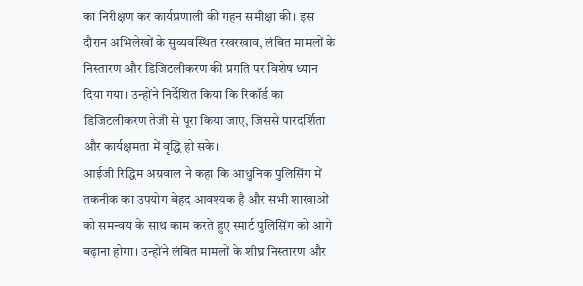का निरीक्षण कर कार्यप्रणाली की गहन समीक्षा की। इस दौरान अभिलेखों के सुव्यवस्थित रखरखाव, लंबित मामलों के निस्तारण और डिजिटलीकरण की प्रगति पर विशेष ध्यान दिया गया। उन्होंने निर्देशित किया कि रिकॉर्ड का डिजिटलीकरण तेजी से पूरा किया जाए, जिससे पारदर्शिता और कार्यक्षमता में वृद्धि हो सके।
आईजी रिद्धिम अग्रवाल ने कहा कि आधुनिक पुलिसिंग में तकनीक का उपयोग बेहद आवश्यक है और सभी शाखाओं को समन्वय के साथ काम करते हुए स्मार्ट पुलिसिंग को आगे बढ़ाना होगा। उन्होंने लंबित मामलों के शीघ्र निस्तारण और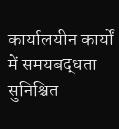कार्यालयीन कार्यों में समयबद्धता सुनिश्चित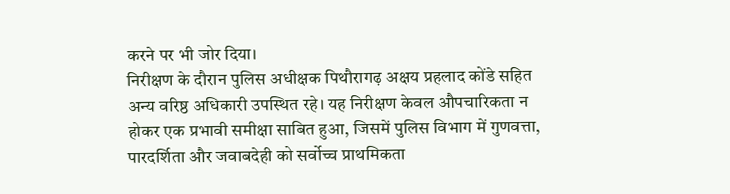करने पर भी जोर दिया।
निरीक्षण के दौरान पुलिस अधीक्षक पिथौरागढ़ अक्षय प्रहलाद कोंडे सहित अन्य वरिष्ठ अधिकारी उपस्थित रहे। यह निरीक्षण केवल औपचारिकता न होकर एक प्रभावी समीक्षा साबित हुआ, जिसमें पुलिस विभाग में गुणवत्ता, पारदर्शिता और जवाबदेही को सर्वोच्च प्राथमिकता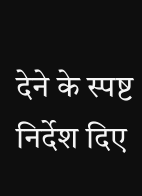देने के स्पष्ट निर्देश दिए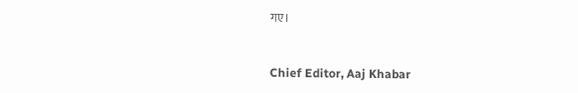गए।


Chief Editor, Aaj Khabar